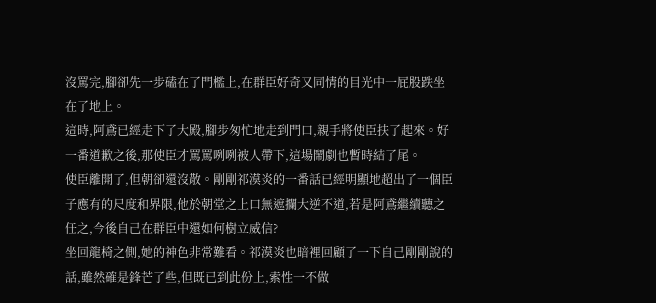沒罵完,腳卻先一步磕在了門檻上,在群臣好奇又同情的目光中一屁股跌坐在了地上。
這時,阿鳶已經走下了大殿,腳步匆忙地走到門口,親手將使臣扶了起來。好一番道歉之後,那使臣才罵罵咧咧被人帶下,這場鬧劇也暫時結了尾。
使臣離開了,但朝卻還沒散。剛剛祁漠炎的一番話已經明顯地超出了一個臣子應有的尺度和界限,他於朝堂之上口無遮攔大逆不道,若是阿鳶繼續聽之任之,今後自己在群臣中還如何樹立威信?
坐回龍椅之側,她的神色非常難看。祁漠炎也暗裡回顧了一下自己剛剛說的話,雖然確是鋒芒了些,但既已到此份上,索性一不做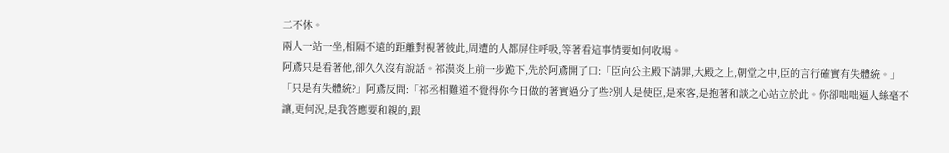二不休。
兩人一站一坐,相隔不遠的距離對視著彼此,周遭的人都屏住呼吸,等著看這事情要如何收場。
阿鳶只是看著他,卻久久沒有說話。祁漠炎上前一步跪下,先於阿鳶開了口:「臣向公主殿下請罪,大殿之上,朝堂之中,臣的言行確實有失體統。」
「只是有失體統?」阿鳶反問:「祁丞相難道不覺得你今日做的著實過分了些?別人是使臣,是來客,是抱著和談之心站立於此。你卻咄咄逼人絲毫不讓,更何況,是我答應要和親的,跟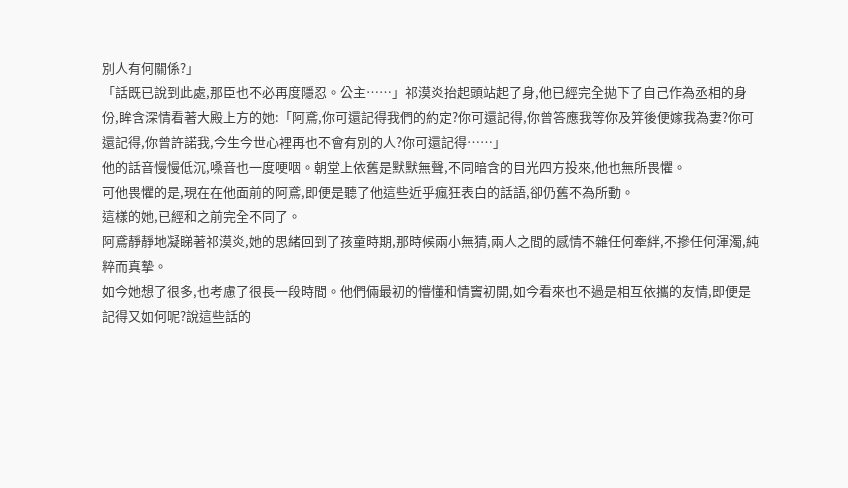別人有何關係?」
「話既已說到此處,那臣也不必再度隱忍。公主……」祁漠炎抬起頭站起了身,他已經完全拋下了自己作為丞相的身份,眸含深情看著大殿上方的她:「阿鳶,你可還記得我們的約定?你可還記得,你曾答應我等你及笄後便嫁我為妻?你可還記得,你曾許諾我,今生今世心裡再也不會有別的人?你可還記得……」
他的話音慢慢低沉,嗓音也一度哽咽。朝堂上依舊是默默無聲,不同暗含的目光四方投來,他也無所畏懼。
可他畏懼的是,現在在他面前的阿鳶,即便是聽了他這些近乎瘋狂表白的話語,卻仍舊不為所動。
這樣的她,已經和之前完全不同了。
阿鳶靜靜地凝睇著祁漠炎,她的思緒回到了孩童時期,那時候兩小無猜,兩人之間的感情不雜任何牽絆,不摻任何渾濁,純粹而真摯。
如今她想了很多,也考慮了很長一段時間。他們倆最初的懵懂和情竇初開,如今看來也不過是相互依攜的友情,即便是記得又如何呢?說這些話的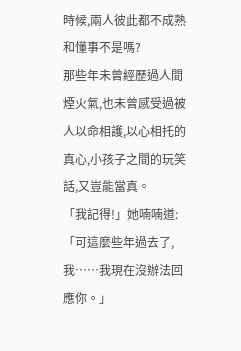時候,兩人彼此都不成熟和懂事不是嗎?
那些年未曾經歷過人間煙火氣,也未曾感受過被人以命相護,以心相托的真心,小孩子之間的玩笑話,又豈能當真。
「我記得!」她喃喃道:「可這麼些年過去了,我……我現在沒辦法回應你。」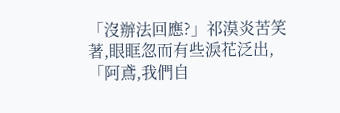「沒辦法回應?」祁漠炎苦笑著,眼眶忽而有些淚花泛出,「阿鳶,我們自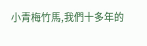小青梅竹馬,我們十多年的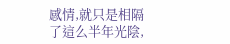感情,就只是相隔了這么半年光陰,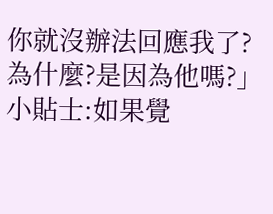你就沒辦法回應我了?為什麼?是因為他嗎?」
小貼士:如果覺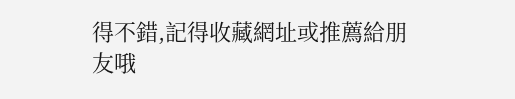得不錯,記得收藏網址或推薦給朋友哦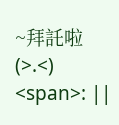~拜託啦 (>.<)
<span>: ||